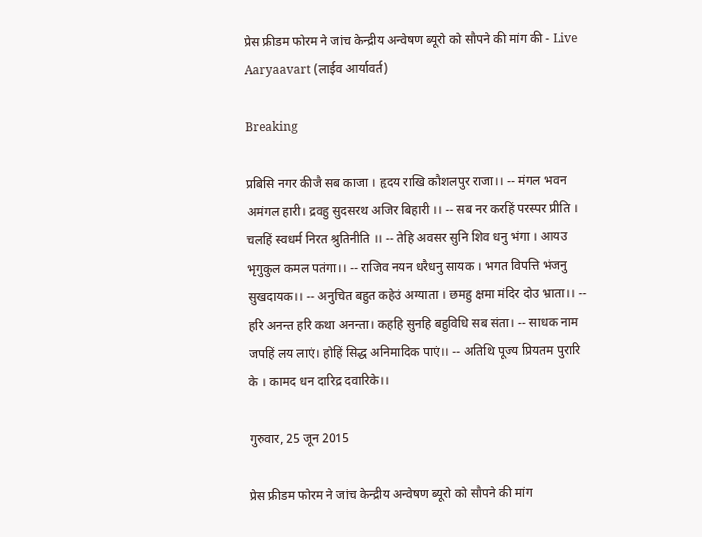प्रेस फ्रीडम फोरम ने जांच केन्द्रीय अन्वेषण ब्यूरो को सौपने की मांग की - Live Aaryaavart (लाईव आर्यावर्त)

Breaking

प्रबिसि नगर कीजै सब काजा । हृदय राखि कौशलपुर राजा।। -- मंगल भवन अमंगल हारी। द्रवहु सुदसरथ अजिर बिहारी ।। -- सब नर करहिं परस्पर प्रीति । चलहिं स्वधर्म निरत श्रुतिनीति ।। -- तेहि अवसर सुनि शिव धनु भंगा । आयउ भृगुकुल कमल पतंगा।। -- राजिव नयन धरैधनु सायक । भगत विपत्ति भंजनु सुखदायक।। -- अनुचित बहुत कहेउं अग्याता । छमहु क्षमा मंदिर दोउ भ्राता।। -- हरि अनन्त हरि कथा अनन्ता। कहहि सुनहि बहुविधि सब संता। -- साधक नाम जपहिं लय लाएं। होहिं सिद्ध अनिमादिक पाएं।। -- अतिथि पूज्य प्रियतम पुरारि के । कामद धन दारिद्र दवारिके।।

गुरुवार, 25 जून 2015

प्रेस फ्रीडम फोरम ने जांच केन्द्रीय अन्वेषण ब्यूरो को सौपने की मांग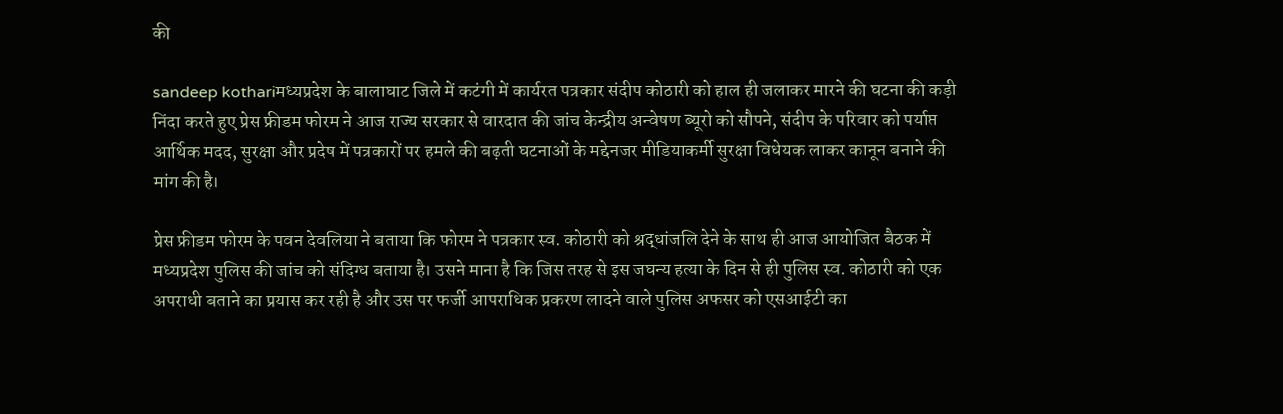की

sandeep kothariमध्यप्रदेश के बालाघाट जिले में कटंगी में कार्यरत पत्रकार संदीप कोठारी को हाल ही जलाकर मारने की घटना की कड़ी निंदा करते हुए प्रेस फ्रीडम फोरम ने आज राज्य सरकार से वारदात की जांच केन्द्रीय अन्वेषण ब्यूरो को सौपने, संदीप के परिवार को पर्याप्त आर्थिक मदद, सुरक्षा और प्रदेष में पत्रकारों पर हमले की बढ़ती घटनाओं के मद्देनजर मीडियाकर्मी सुरक्षा विधेयक लाकर कानून बनाने की मांग की है।

प्रेस फ्रीडम फोरम के पवन देवलिया ने बताया कि फोरम ने पत्रकार स्व. कोठारी को श्रद्धांजलि देने के साथ ही आज आयोजित बैठक में मध्यप्रदेश पुलिस की जांच को संदिग्ध बताया है। उसने माना है कि जिस तरह से इस जघन्य हत्या के दिन से ही पुलिस स्व. कोठारी को एक अपराधी बताने का प्रयास कर रही है और उस पर फर्जी आपराधिक प्रकरण लादने वाले पुलिस अफसर को एसआईटी का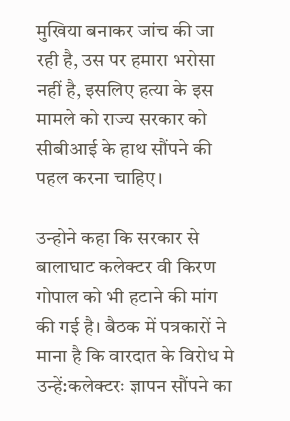मुखिया बनाकर जांच की जा रही है, उस पर हमारा भरोसा नहीं है, इसलिए हत्या के इस मामले को राज्य सरकार को सीबीआई के हाथ सौंपने की पहल करना चाहिए।

उन्होने कहा कि सरकार से बालाघाट कलेक्टर वी किरण गोपाल को भी हटाने की मांग की गई है। बैठक में पत्रकारों ने माना है कि वारदात के विरोध मे उन्हें:कलेक्टरः ज्ञापन सौंपने का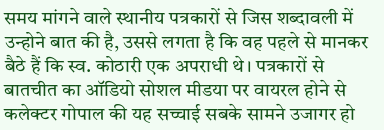समय मांगने वाले स्थानीय पत्रकारों से जिस शब्दावली में उन्होने बात की है, उससे लगता है कि वह पहले से मानकर बैठे हैं कि स्व. कोठारी एक अपराधी थे। पत्रकारों से बातचीत का ऑडियो सोशल मीडया पर वायरल होने से कलेक्टर गोपाल की यह सच्चाई सबके सामने उजागर हो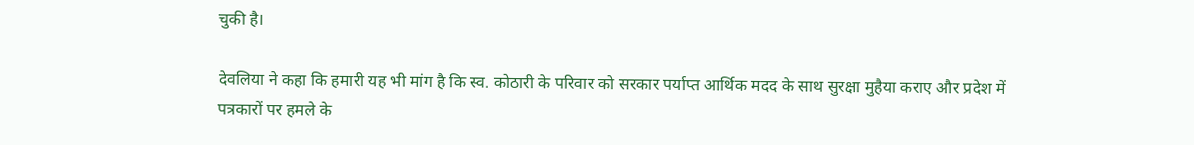चुकी है।

देवलिया ने कहा कि हमारी यह भी मांग है कि स्व. कोठारी के परिवार को सरकार पर्याप्त आर्थिक मदद के साथ सुरक्षा मुहैया कराए और प्रदेश में पत्रकारों पर हमले के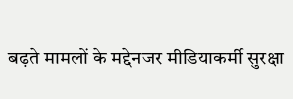बढ़ते मामलों के मद्देनजर मीडियाकर्मी सुरक्षा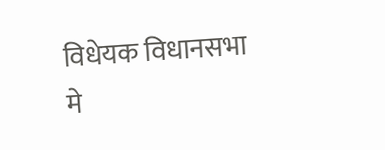विधेयक विधानसभा मे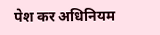पेश कर अधिनियम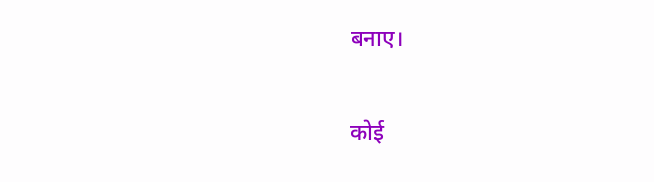बनाए।

कोई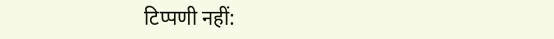टिप्पणी नहीं: